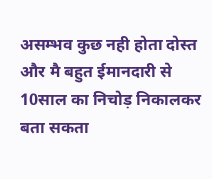असम्भव कुछ नही होता दोस्त और मै बहुत ईमानदारी से 10साल का निचोड़ निकालकर बता सकता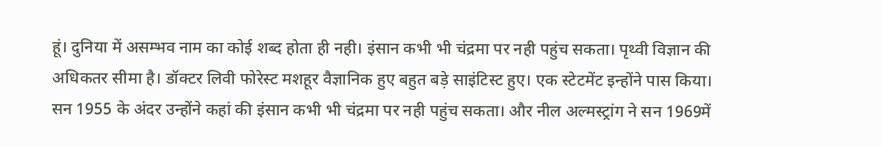हूं। दुनिया में असम्भव नाम का कोई शब्द होता ही नही। इंसान कभी भी चंद्रमा पर नही पहुंच सकता। पृथ्वी विज्ञान की अधिकतर सीमा है। डॉक्टर लिवी फोरेस्ट मशहूर वैज्ञानिक हुए बहुत बड़े साइंटिस्ट हुए। एक स्टेटमेंट इन्होंने पास किया। सन 1955 के अंदर उन्होंने कहां की इंसान कभी भी चंद्रमा पर नही पहुंच सकता। और नील अल्मस्ट्रांग ने सन 1969में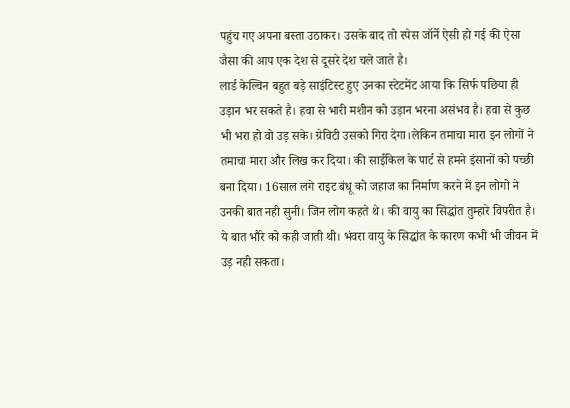पहुंच गए अपना बस्ता उठाकर। उसके बाद तो स्पेस जॉर्ने ऐसी हो गई की ऐसा जैसा की आप एक देश से दूसरे देश चले जाते है।
लार्ड केल्विन बहुत बड़े साइंटिस्ट हुए उनका स्टेटमेंट आया कि सिर्फ पछिया ही उड़ान भर सकते है। हवा से भारी मशीन को उड़ान भरना असंभव है। हवा से कुछ भी भरा हो वो उड़ सके। ग्रेविटी उसको गिरा देगा।लेकिन तमाचा मारा इन लोगों ने तमाचा मारा और लिख कर दिया। की साईकिल के पार्ट से हमने इंसानों को पच्छी बना दिया। 16साल लगे राइट बंधू को जहाज का निर्माण करने में इन लोगो ने उनकी बात नही सुनी। जिन लोग कहते थे। की वायु का सिद्धांत तुम्हारे विपरीत है। ये बात भौरे को कही जाती थी। भंवरा वायु के सिद्धांत के कारण कभी भी जीवन में उड़ नही सकता।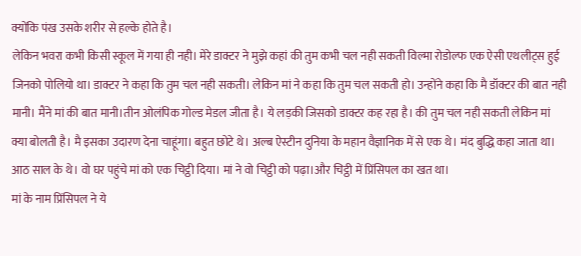क्योंकि पंख उसके शरीर से हल्के होते है।
लेकिन भवरा कभी किसी स्कूल में गया ही नही। मेरे डाक्टर ने मुझे कहां की तुम कभी चल नही सकती विल्मा रोडोल्फ एक ऐसी एथलीट्स हुई जिनको पोलियो था। डाक्टर ने कहा कि तुम चल नही सकती। लेकिन मां ने कहा कि तुम चल सकती हो। उन्होंने कहा कि मै डॉक्टर की बात नही मानी। मैंने मां की बात मानी।तीन ओलंपिक गोल्ड मेडल जीता है। ये लड़की जिसको डाक्टर कह रहा है। की तुम चल नही सकती लेकिन मां क्या बोलती है। मै इसका उदारण देना चाहूंगा। बहुत छोटे थे। अल्ब ऐस्टीन दुनिया के महान वैज्ञानिक में से एक थे। मंद बुद्धि कहा जाता था। आठ साल के थे। वो घर पहुंचे मां को एक चिट्ठी दिया। मां ने वो चिट्ठी को पढ़ा।और चिट्ठी में प्रिंसिपल का खत था।
मां के नाम प्रिंसिपल ने ये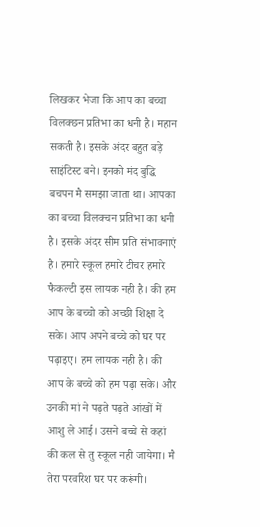लिखकर भेजा कि आप का बच्चा विलक्छन प्रतिभा का धनी है। महान सकती है। इसके अंदर बहुत बड़े साइंटिस्ट बने। इनको मंद बुद्धि बचपन मै समझा जाता था। आपका का बच्चा विलक्चन प्रतिभा का धनी है। इसके अंदर सीम प्रति संभावनाएं है। हमारे स्कूल हमारे टीचर हमारे फैकल्टी इस लायक नही है। की हम आप के बच्चो को अच्छी शिक्षा दे सके। आप अपने बच्चे को घर पर पढ़ाइए। हम लायक नही है। की आप के बच्चे को हम पढ़ा सके। और उनकी मां ने पढ़ते पढ़ते आंखों में आशु ले आई। उसने बच्चे से कहां की कल से तु स्कूल नही जायेगा। मै तेरा परवरिश घर पर करूंगी।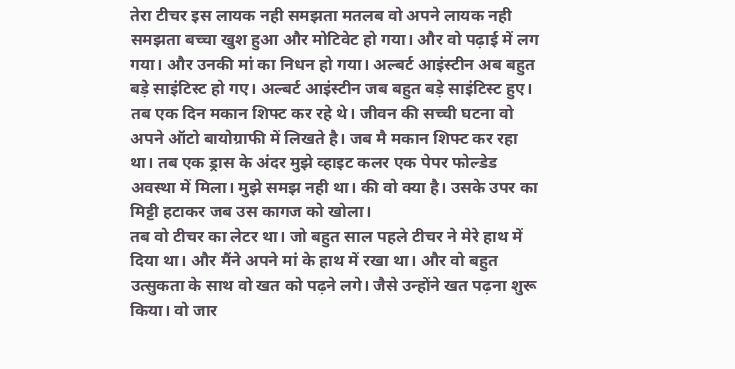तेरा टीचर इस लायक नही समझता मतलब वो अपने लायक नही समझता बच्चा खुश हुआ और मोटिवेट हो गया। और वो पढ़ाई में लग गया। और उनकी मां का निधन हो गया। अल्बर्ट आइंस्टीन अब बहुत बड़े साइंटिस्ट हो गए। अल्बर्ट आइंस्टीन जब बहुत बड़े साइंटिस्ट हुए। तब एक दिन मकान शिफ्ट कर रहे थे। जीवन की सच्ची घटना वो अपने ऑटो बायोग्राफी में लिखते है। जब मै मकान शिफ्ट कर रहा था। तब एक ड्रास के अंदर मुझे व्हाइट कलर एक पेपर फोल्डेड अवस्था में मिला। मुझे समझ नही था। की वो क्या है। उसके उपर का मिट्टी हटाकर जब उस कागज को खोला।
तब वो टीचर का लेटर था। जो बहुत साल पहले टीचर ने मेरे हाथ में दिया था। और मैंने अपने मां के हाथ में रखा था। और वो बहुत उत्सुकता के साथ वो खत को पढ़ने लगे। जैसे उन्होंने खत पढ़ना शुरू किया। वो जार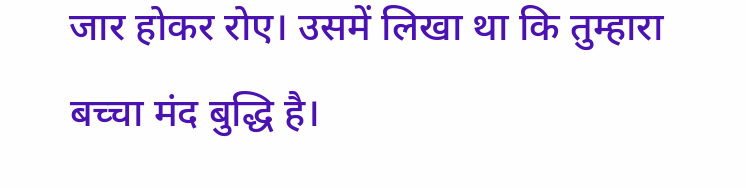जार होकर रोए। उसमें लिखा था कि तुम्हारा बच्चा मंद बुद्धि है।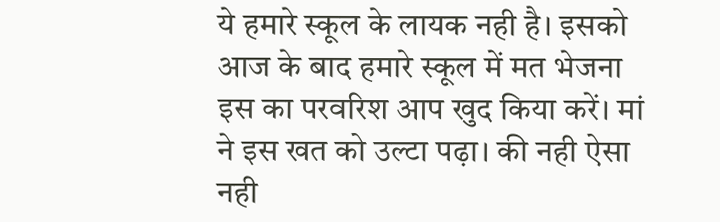ये हमारे स्कूल के लायक नही है। इसको आज के बाद हमारे स्कूल में मत भेजना इस का परवरिश आप खुद किया करें। मां ने इस खत को उल्टा पढ़ा। की नही ऐसा नही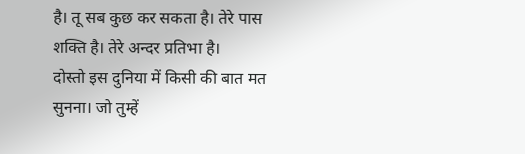है। तू सब कुछ कर सकता है। तेरे पास शक्ति है। तेरे अन्दर प्रतिभा है।
दोस्तो इस दुनिया में किसी की बात मत सुनना। जो तुम्हें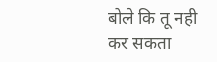बोले कि तू नही कर सकता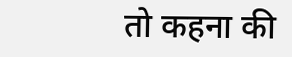तो कहना की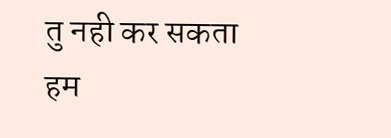तु नही कर सकता हम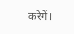करेगें।